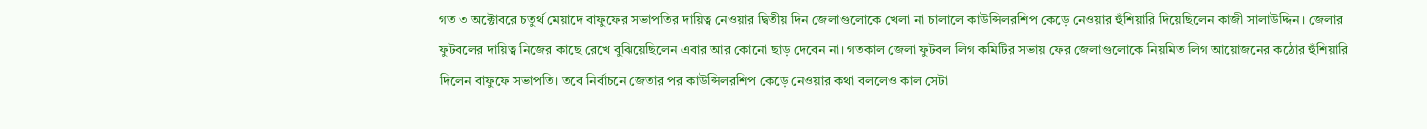গত ৩ অক্টোবরে চতুর্থ মেয়াদে বাফুফের সভাপতির দায়িত্ব নেওয়ার দ্বিতীয় দিন জেলাগুলোকে খেলা না চালালে কাউন্সিলরশিপ কেড়ে নেওয়ার হুঁশিয়ারি দিয়েছিলেন কাজী সালাউদ্দিন। জেলার ফুটবলের দায়িত্ব নিজের কাছে রেখে বুঝিয়েছিলেন এবার আর কোনো ছাড় দেবেন না। গতকাল জেলা ফুটবল লিগ কমিটির সভায় ফের জেলাগুলোকে নিয়মিত লিগ আয়োজনের কঠোর হুঁশিয়ারি দিলেন বাফুফে সভাপতি। তবে নির্বাচনে জেতার পর কাউন্সিলরশিপ কেড়ে নেওয়ার কথা বললেও কাল সেটা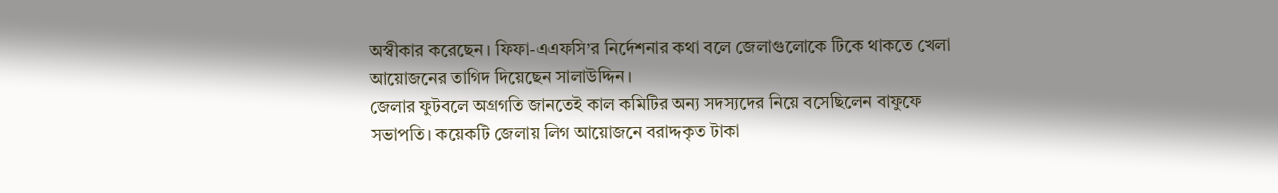অস্বীকার করেছেন। ফিফা-এএফসি’র নির্দেশনার কথা বলে জেলাগুলোকে টিকে থাকতে খেলা আয়োজনের তাগিদ দিয়েছেন সালাউদ্দিন।
জেলার ফুটবলে অগ্রগতি জানতেই কাল কমিটির অন্য সদস্যদের নিয়ে বসেছিলেন বাফুফে সভাপতি। কয়েকটি জেলায় লিগ আয়োজনে বরাদ্দকৃত টাকা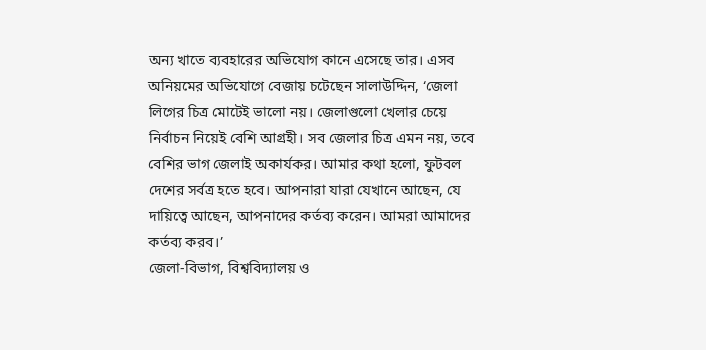অন্য খাতে ব্যবহারের অভিযোগ কানে এসেছে তার। এসব অনিয়মের অভিযোগে বেজায় চটেছেন সালাউদ্দিন, ‘জেলা লিগের চিত্র মোটেই ভালো নয়। জেলাগুলো খেলার চেয়ে নির্বাচন নিয়েই বেশি আগ্রহী। সব জেলার চিত্র এমন নয়, তবে বেশির ভাগ জেলাই অকার্যকর। আমার কথা হলো, ফুটবল দেশের সর্বত্র হতে হবে। আপনারা যারা যেখানে আছেন, যে দায়িত্বে আছেন, আপনাদের কর্তব্য করেন। আমরা আমাদের কর্তব্য করব।’
জেলা-বিভাগ, বিশ্ববিদ্যালয় ও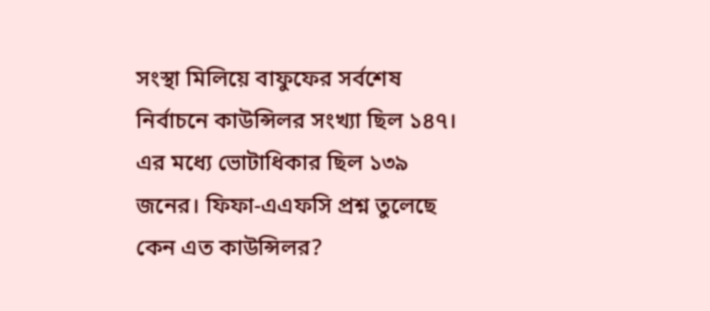সংস্থা মিলিয়ে বাফুফের সর্বশেষ নির্বাচনে কাউন্সিলর সংখ্যা ছিল ১৪৭। এর মধ্যে ভোটাধিকার ছিল ১৩৯ জনের। ফিফা-এএফসি প্রশ্ন তুলেছে কেন এত কাউন্সিলর?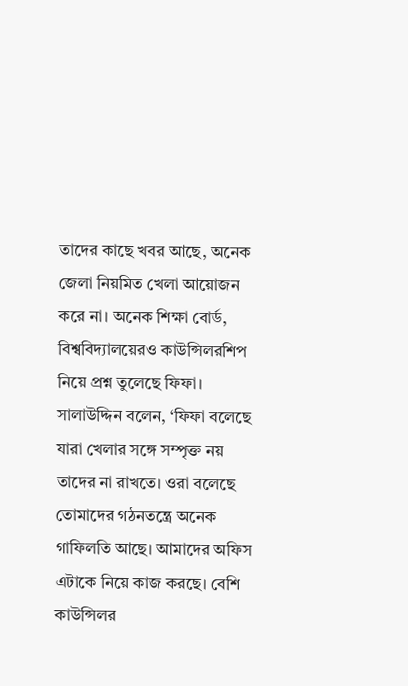তাদের কাছে খবর আছে, অনেক জেলা নিয়মিত খেলা আয়োজন করে না। অনেক শিক্ষা বোর্ড, বিশ্ববিদ্যালয়েরও কাউন্সিলরশিপ নিয়ে প্রশ্ন তুলেছে ফিফা। সালাউদ্দিন বলেন, ‘ফিফা বলেছে যারা খেলার সঙ্গে সম্পৃক্ত নয় তাদের না রাখতে। ওরা বলেছে তোমাদের গঠনতন্ত্রে অনেক গাফিলতি আছে। আমাদের অফিস এটাকে নিয়ে কাজ করছে। বেশি কাউন্সিলর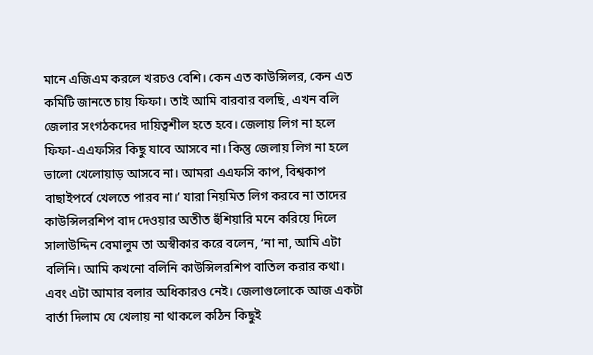মানে এজিএম করলে খরচও বেশি। কেন এত কাউন্সিলর, কেন এত কমিটি জানতে চায় ফিফা। তাই আমি বারবার বলছি, এখন বলি জেলার সংগঠকদের দায়িত্বশীল হতে হবে। জেলায় লিগ না হলে ফিফা-এএফসির কিছু যাবে আসবে না। কিন্তু জেলায় লিগ না হলে ভালো খেলোয়াড় আসবে না। আমরা এএফসি কাপ, বিশ্বকাপ বাছাইপর্বে খেলতে পারব না।’ যারা নিয়মিত লিগ করবে না তাদের কাউন্সিলরশিপ বাদ দেওয়ার অতীত হুঁশিয়ারি মনে করিয়ে দিলে সালাউদ্দিন বেমালুম তা অস্বীকার করে বলেন, ‘না না, আমি এটা বলিনি। আমি কখনো বলিনি কাউন্সিলরশিপ বাতিল করার কথা। এবং এটা আমার বলার অধিকারও নেই। জেলাগুলোকে আজ একটা বার্তা দিলাম যে খেলায় না থাকলে কঠিন কিছুই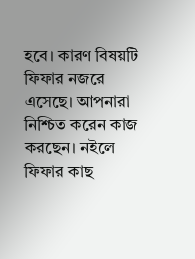হবে। কারণ বিষয়টি ফিফার নজরে এসেছে। আপনারা নিশ্চিত করেন কাজ করছেন। নইলে ফিফার কাছ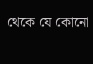থেকে যে কোনো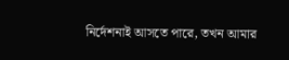নির্দেশনাই আসতে পারে, তখন আমার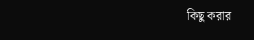কিছু করার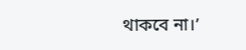থাকবে না।’